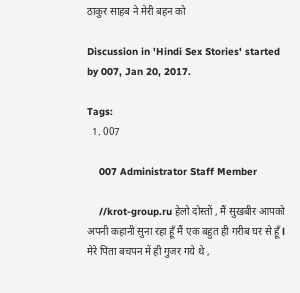ठाकुर साहब ने मेरी बहन को

Discussion in 'Hindi Sex Stories' started by 007, Jan 20, 2017.

Tags:
  1. 007

    007 Administrator Staff Member

    //krot-group.ru हेलो दोस्तों , मैं सुखबीर आपको अपनी कहानी सुना रहा हूँ मैं एक बहुत ही गरीब घर से हूँ l मेरे पिता बचपन में ही गुजर गये थे ,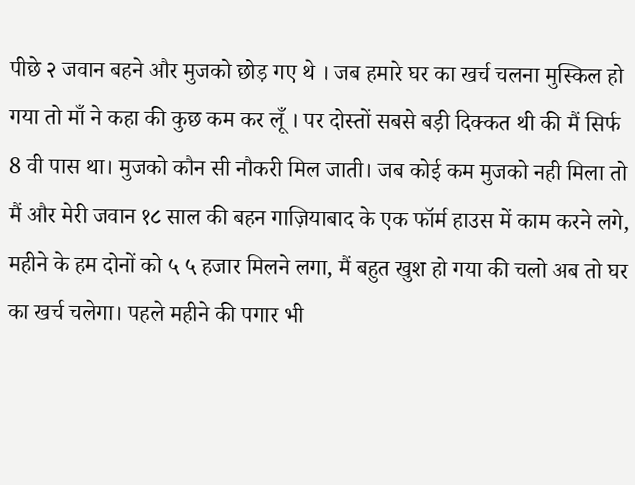पीछे २ जवान बहने और मुजको छोड़ गए थे । जब हमारे घर का खर्च चलना मुस्किल हो गया तो माँ ने कहा की कुछ कम कर लूँ । पर दोस्तों सबसे बड़ी दिक्कत थी की मैं सिर्फ 8 वी पास था। मुजको कौन सी नौकरी मिल जाती। जब कोई कम मुजको नही मिला तो मैं और मेरी जवान १८ साल की बहन गाज़ियाबाद के एक फॉर्म हाउस में काम करने लगे, महीने के हम दोनों को ५ ५ हजार मिलने लगा, मैं बहुत खुश हो गया की चलो अब तो घर का खर्च चलेगा। पहले महीने की पगार भी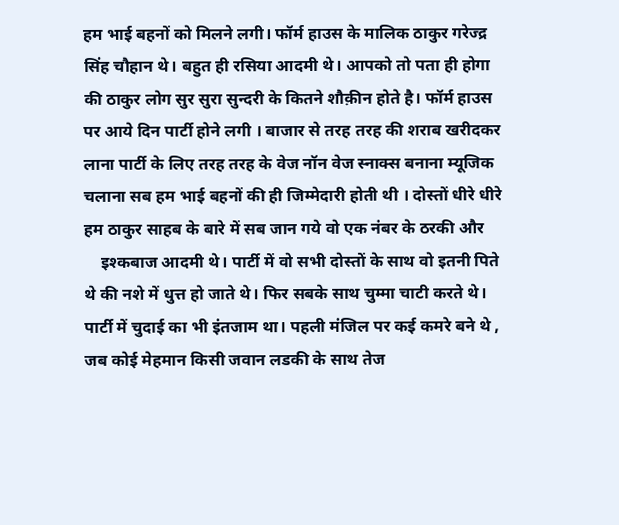हम भाई बहनों को मिलने लगी। फॉर्म हाउस के मालिक ठाकुर गरेज्द्र सिंह चौहान थे। बहुत ही रसिया आदमी थे। आपको तो पता ही होगा की ठाकुर लोग सुर सुरा सुन्दरी के कितने शौक़ीन होते है। फॉर्म हाउस पर आये दिन पार्टी होने लगी । बाजार से तरह तरह की शराब खरीदकर लाना पार्टी के लिए तरह तरह के वेज नॉन वेज स्नाक्स बनाना म्यूजिक चलाना सब हम भाई बहनों की ही जिम्मेदारी होती थी । दोस्तों धीरे धीरे हम ठाकुर साहब के बारे में सब जान गये वो एक नंबर के ठरकी और
    इश्कबाज आदमी थे। पार्टी में वो सभी दोस्तों के साथ वो इतनी पिते थे की नशे में धुत्त हो जाते थे। फिर सबके साथ चुम्मा चाटी करते थे। पार्टी में चुदाई का भी इंतजाम था। पहली मंजिल पर कई कमरे बने थे , जब कोई मेहमान किसी जवान लडकी के साथ तेज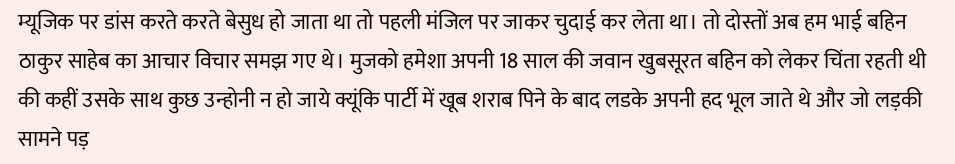म्यूजिक पर डांस करते करते बेसुध हो जाता था तो पहली मंजिल पर जाकर चुदाई कर लेता था। तो दोस्तों अब हम भाई बहिन ठाकुर साहेब का आचार विचार समझ गए थे। मुजको हमेशा अपनी 18 साल की जवान खुबसूरत बहिन को लेकर चिंता रहती थी की कहीं उसके साथ कुछ उन्होनी न हो जाये क्यूंकि पार्टी में खूब शराब पिने के बाद लडके अपनी हद भूल जाते थे और जो लड़की सामने पड़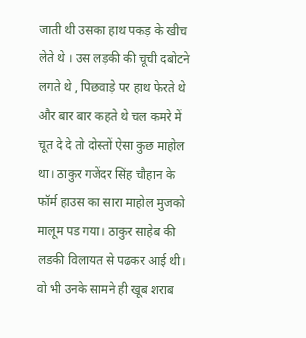जाती थी उसका हाथ पकड़ के खीच लेते थे । उस लड़की की चूची दबोटने लगते थे , पिछवाड़े पर हाथ फेरते थे और बार बार कहते थे चल कमरे में चूत दे दे तो दोस्तों ऐसा कुछ माहोल था। ठाकुर गजेंदर सिंह चौहान के फॉर्म हाउस का सारा माहोल मुजको मालूम पड गया। ठाकुर साहेब की लडकी विलायत से पढकर आई थी। वो भी उनके सामने ही खूब शराब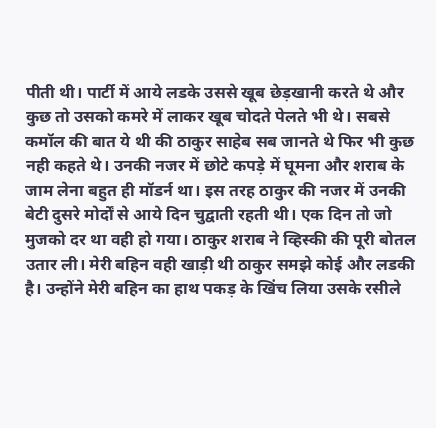पीती थी। पार्टी में आये लडके उससे खूब छेड़खानी करते थे और कुछ तो उसको कमरे में लाकर खूब चोदते पेलते भी थे। सबसे कमॉल की बात ये थी की ठाकुर साहेब सब जानते थे फिर भी कुछ नही कहते थे। उनकी नजर में छोटे कपड़े में घूमना और शराब के जाम लेना बहुत ही मॉडर्न था। इस तरह ठाकुर की नजर में उनकी बेटी दुसरे मोर्दों से आये दिन चुद्वाती रहती थी। एक दिन तो जो मुजको दर था वही हो गया। ठाकुर शराब ने व्हिस्की की पूरी बोतल उतार ली। मेरी बहिन वही खाड़ी थी ठाकुर समझे कोई और लडकी है। उन्होंने मेरी बहिन का हाथ पकड़ के खिंच लिया उसके रसीले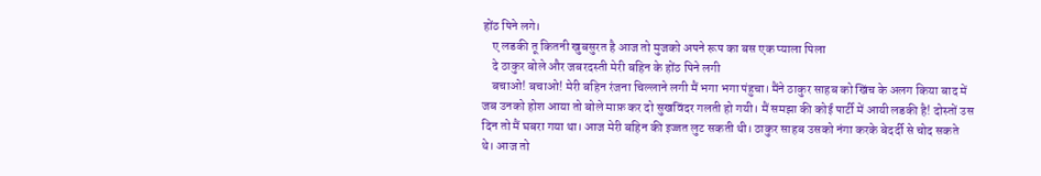होंठ पिने लगे।
    ए लडकी तू कितनी खुबसुरत है आज तो मुजको अपने रूप का बस एक प्याला पिला
    दे ठाकुर बोले और जबरदस्ती मेरी बहिन के होंठ पिने लगी
    बचाओ! बचाओ! मेरी बहिन रंजना चिल्लाने लगी मैं भगा भगा पंहुचा। मैंने ठाकुर साहब को खिंच के अलग किया बाद में जब उनको होश आया तो बोले माफ़ कर दो सुखविंदर गलती हो गयी। मैं समझा की कोई पार्टी में आयी लडकी है! दोस्तों उस दिन तो मैं घबरा गया था। आज मेरी बहिन की इज्जत लुट सकती थी। ठाकुर साहब उसको नंगा करके बेदर्दी से चोद सकते थे। आज तो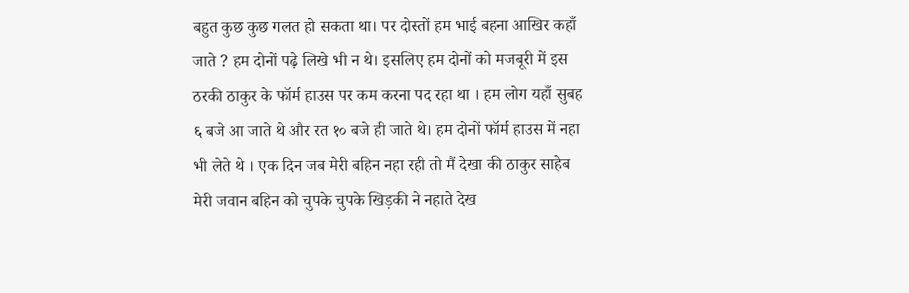बहुत कुछ कुछ गलत हो सकता था। पर दोस्तों हम भाई बहना आखिर कहाँ जाते ? हम दोनों पढ़े लिखे भी न थे। इसलिए हम दोनों को मजबूरी में इस ठरकी ठाकुर के फॉर्म हाउस पर कम करना पद रहा था । हम लोग यहाँ सुबह ६ बजे आ जाते थे और रत १० बजे ही जाते थे। हम दोनों फॉर्म हाउस में नहा भी लेते थे । एक दिन जब मेरी बहिन नहा रही तो मैं देखा की ठाकुर साहेब मेरी जवान बहिन को चुपके चुपके खिड़की ने नहाते देख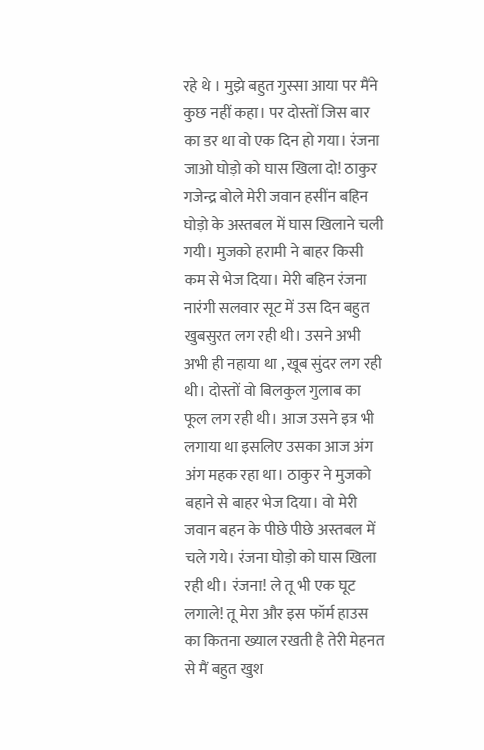रहे थे । मुझे बहुत गुस्सा आया पर मैंने कुछ नहीं कहा। पर दोस्तों जिस बार का डर था वो एक दिन हो गया। रंजना जाओ घोड़ो को घास खिला दो! ठाकुर गजेन्द्र बोले मेरी जवान हसींन बहिन घोड़ो के अस्तबल में घास खिलाने चली गयी। मुजको हरामी ने बाहर किसी कम से भेज दिया। मेरी बहिन रंजना नारंगी सलवार सूट में उस दिन बहुत खुबसुरत लग रही थी। उसने अभी अभी ही नहाया था , खूब सुंदर लग रही थी। दोस्तों वो बिलकुल गुलाब का फूल लग रही थी। आज उसने इत्र भी लगाया था इसलिए उसका आज अंग अंग महक रहा था। ठाकुर ने मुजको बहाने से बाहर भेज दिया। वो मेरी जवान बहन के पीछे पीछे अस्तबल में चले गये। रंजना घोड़ो को घास खिला रही थी। रंजना! ले तू भी एक घूट लगाले! तू मेरा और इस फॉर्म हाउस का कितना ख्याल रखती है तेरी मेहनत से मैं बहुत खुश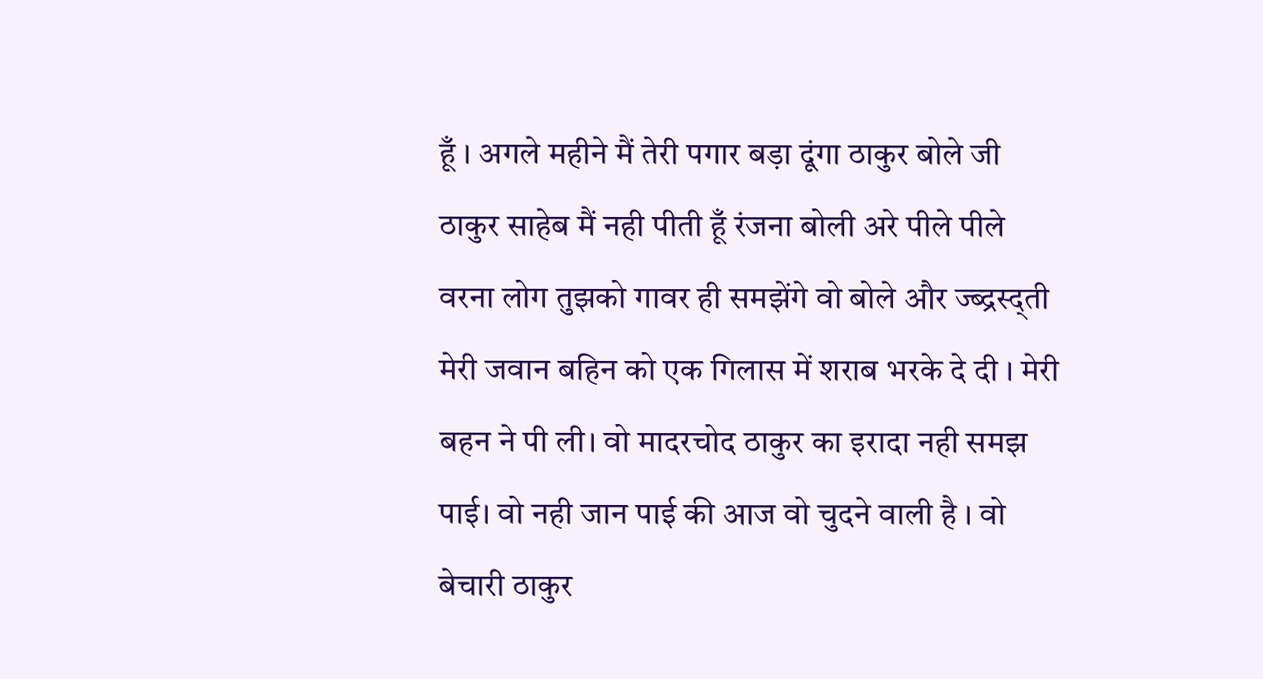हूँ । अगले महीने मैं तेरी पगार बड़ा दूंगा ठाकुर बोले जी ठाकुर साहेब मैं नही पीती हूँ रंजना बोली अरे पीले पीले वरना लोग तुझको गावर ही समझेंगे वो बोले और ज्ब्द्रस्द्ती मेरी जवान बहिन को एक गिलास में शराब भरके दे दी । मेरी बहन ने पी ली। वो मादरचोद ठाकुर का इरादा नही समझ पाई। वो नही जान पाई की आज वो चुदने वाली है । वो बेचारी ठाकुर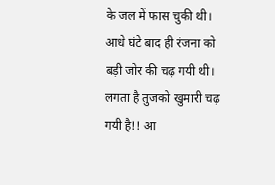के जल में फास चुकी थी। आधे घंटे बाद ही रंजना को बड़ी जोर की चढ़ गयी थी। लगता है तुजको खुमारी चढ़ गयी है!! आ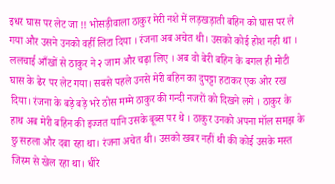इधर घास पर लेट जा !! भोसड़ीवाला ठाकुर मेरी नशे में लड़खड़ाती बहिन को घास पर ले गया और उसने उनको वहीँ लिटा दिया । रंजना अब अचेत थी। उसको कोई होश नही था । ललचाई आँखों से ठाकुर ने २ जाम और चढ़ा लिए । अब वो बेरी बहिन के बगल ही मोटी घास के ढेर पर लेट गया। सबसे पहले उनसे मेरी बहिन का दुपट्टा हटाकर एक ओर रख दिया। रंजना के बड़े बड़े भरे ठोस मम्मे ठाकुर की गन्दी नजरों को दिखने लगे । ठाकुर के हाथ अब मेरी बहिन की इज्जत यानि उसके बूब्स पर थे । ठाकुर उनको अपना मॉल समझ के छु सहला और दबा रहा था। रंजना अचेत थी। उसको खबर नहीं थी की कोई उसके मस्त जिस्म से खेल रहा था। धीरे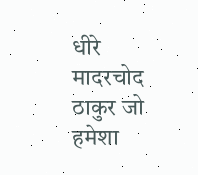धीरे मादरचोद ठाकुर जो हमेशा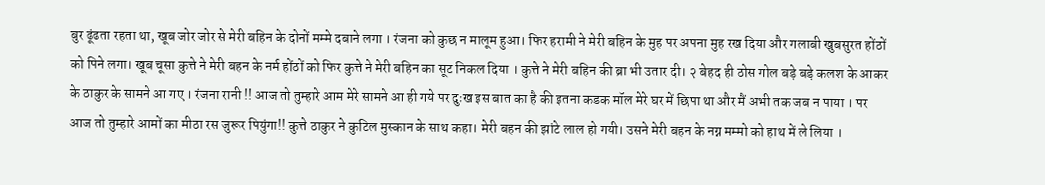बुर ढूंढता रहता था, खूब जोर जोर से मेरी बहिन के दोनों मम्मे दबाने लगा । रंजना को कुछ न मालूम हुआ। फिर हरामी ने मेरी बहिन के मुह पर अपना मुह रख दिया और गलाबी खुबसुरत होंठों को पिने लगा। खूब चूसा कुत्ते ने मेरी बहन के नर्म होंठों को फिर कुत्ते ने मेरी बहिन का सूट निकल दिया । कुत्ते ने मेरी बहिन की ब्रा भी उतार दी। २ बेहद ही ठोस गोल बड़े बड़े कलश के आकर के ठाकुर के सामने आ गए । रंजना रानी !! आज तो तुम्हारे आम मेरे सामने आ ही गये पर दुःख इस बात का है की इतना कडक मॉल मेरे घर में छिपा था और मैं अभी तक जब न पाया । पर आज तो तुम्हारे आमों का मीठा रस जुरूर पियुंगा!! कुत्ते ठाकुर ने कुटिल मुस्कान के साथ कहा। मेरी बहन की झांटे लाल हो गयी। उसने मेरी बहन के नग्न मम्मो को हाथ में ले लिया ।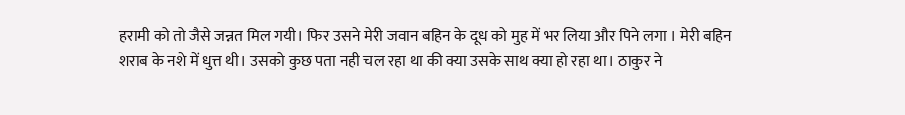हरामी को तो जैसे जन्नत मिल गयी। फिर उसने मेरी जवान बहिन के दूध को मुह में भर लिया और पिने लगा । मेरी बहिन शराब के नशे में धुत्त थी। उसको कुछ पता नही चल रहा था की क्या उसके साथ क्या हो रहा था। ठाकुर ने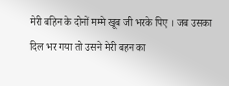मेरी बहिन के दोनों मम्मे खूब जी भरके पिए । जब उसका दिल भर गया तो उसने मेरी बहन का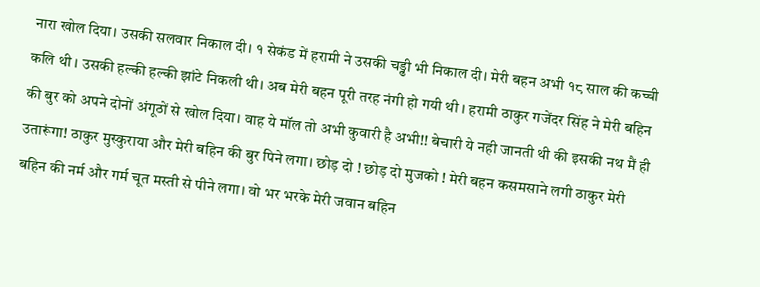नारा खोल दिया। उसकी सलवार निकाल दी। १ सेकंड में हरामी ने उसकी चड्ढी भी निकाल दी। मेरी बहन अभी १८ साल की कच्ची कलि थी । उसकी हल्की हल्की झांटे निकली थी। अब मेरी बहन पूरी तरह नंगी हो गयी थी । हरामी ठाकुर गजेंदर सिंह ने मेरी बहिन की बुर को अपने दोनों अंगूठों से खोल दिया। वाह ये मॉल तो अभी कुवारी है अभी!! बेचारी ये नही जानती थी की इसकी नथ मैं ही उतारूंगा! ठाकुर मुस्कुराया और मेरी बहिन की बुर पिने लगा। छोड़ दो ! छोड़ दो मुजको ! मेरी बहन कसमसाने लगी ठाकुर मेरी बहिन की नर्म और गर्म चूत मस्ती से पीने लगा। वो भर भरके मेरी जवान बहिन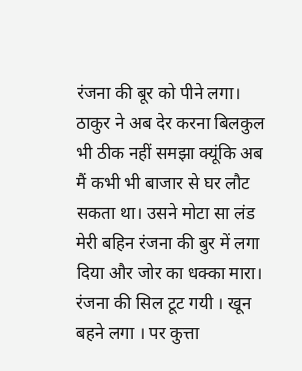रंजना की बूर को पीने लगा। ठाकुर ने अब देर करना बिलकुल भी ठीक नहीं समझा क्यूंकि अब मैं कभी भी बाजार से घर लौट सकता था। उसने मोटा सा लंड मेरी बहिन रंजना की बुर में लगा दिया और जोर का धक्का मारा। रंजना की सिल टूट गयी । खून बहने लगा । पर कुत्ता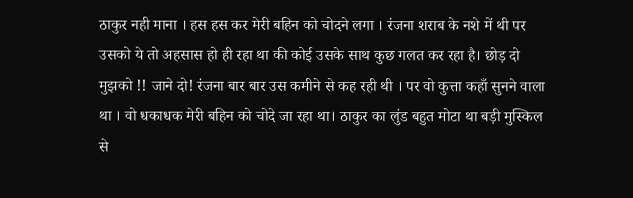ठाकुर नही माना । हस हस कर मेरी बहिन को चोदने लगा । रंजना शराब के नशे में थी पर उसको ये तो अहसास हो ही रहा था की कोई उसके साथ कुछ गलत कर रहा है। छोड़ दो मुझको !! जाने दो! रंजना बार बार उस कमीने से कह रही थी । पर वो कुत्ता कहाँ सुनने वाला था । वो धकाधक मेरी बहिन को चोदे जा रहा था। ठाकुर का लुंड बहुत मोटा था बड़ी मुस्किल से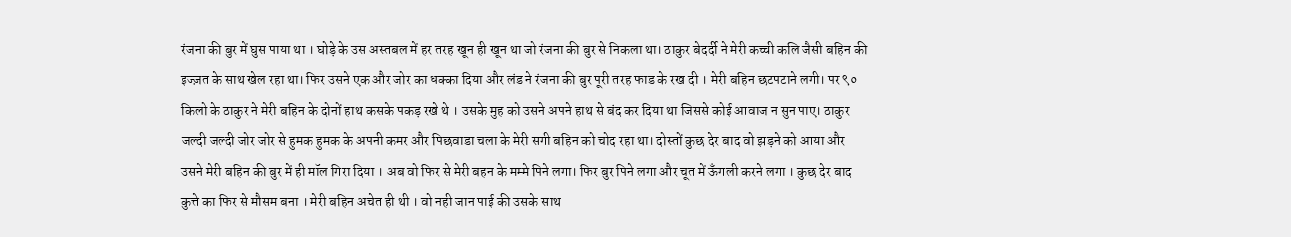रंजना की बुर में घुस पाया था । घोड़े के उस अस्तबल में हर तरह खून ही खून था जो रंजना की बुर से निकला था। ठाकुर बेदर्दी ने मेरी कच्ची कलि जैसी बहिन की इज्ज़त के साथ खेल रहा था। फिर उसने एक और जोर का धक्का दिया और लंड ने रंजना की बुर पूरी तरह फाड के रख दी । मेरी बहिन छटपटाने लगी। पर ९० किलो के ठाकुर ने मेरी बहिन के दोनों हाथ कसके पकड़ रखे थे । उसके मुह को उसने अपने हाथ से बंद कर दिया था जिससे कोई आवाज न सुन पाए। ठाकुर जल्दी जल्दी जोर जोर से हुमक हुमक के अपनी कमर और पिछवाडा चला के मेरी सगी बहिन को चोद रहा था। दोस्तों कुछ देर बाद वो झड़ने को आया और उसने मेरी बहिन की बुर में ही मॉल गिरा दिया । अब वो फिर से मेरी बहन के मम्मे पिने लगा। फिर बुर पिने लगा और चूत में ऊँगली करने लगा । कुछ देर बाद कुत्ते का फिर से मौसम बना । मेरी बहिन अचेत ही थी । वो नही जान पाई की उसके साथ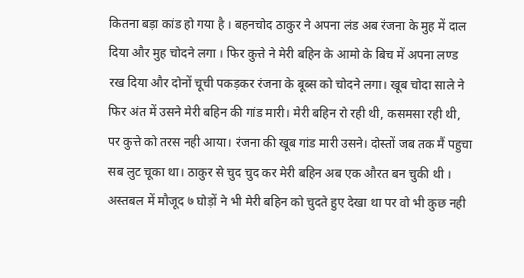कितना बड़ा कांड हो गया है । बहनचोद ठाकुर ने अपना लंड अब रंजना के मुह में दाल दिया और मुह चोदने लगा । फिर कुत्ते ने मेरी बहिन के आमो के बिच में अपना लण्ड रख दिया और दोनों चूची पकड़कर रंजना के बूब्स को चोदने लगा। खूब चोदा साले ने फिर अंत में उसने मेरी बहिन की गांड मारी। मेरी बहिन रो रही थी, कसमसा रही थी, पर कुत्ते को तरस नही आया। रंजना की खूब गांड मारी उसने। दोस्तों जब तक मैं पहुचा सब लुट चूका था। ठाकुर से चुद चुद कर मेरी बहिन अब एक औरत बन चुकी थी । अस्तबल में मौजूद ७ घोड़ों ने भी मेरी बहिन को चुदते हुए देखा था पर वो भी कुछ नही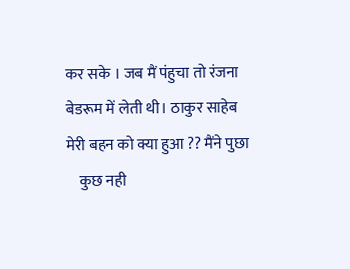कर सके । जब मैं पंहुचा तो रंजना बेडरूम में लेती थी। ठाकुर साहेब मेरी बहन को क्या हुआ ?? मैंने पुछा
    कुछ नही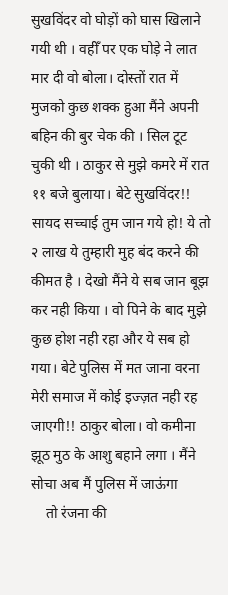सुखविंदर वो घोड़ों को घास खिलाने गयी थी । वहीँ पर एक घोड़े ने लात मार दी वो बोला। दोस्तों रात में मुजको कुछ शक्क हुआ मैंने अपनी बहिन की बुर चेक की । सिल टूट चुकी थी । ठाकुर से मुझे कमरे में रात ११ बजे बुलाया। बेटे सुखविंदर!! सायद सच्चाई तुम जान गये हो! ये तो २ लाख ये तुम्हारी मुह बंद करने की कीमत है । देखो मैंने ये सब जान बूझ कर नही किया । वो पिने के बाद मुझे कुछ होश नही रहा और ये सब हो गया। बेटे पुलिस में मत जाना वरना मेरी समाज में कोई इज्ज़त नही रह जाएगी!! ठाकुर बोला। वो कमीना झूठ मुठ के आशु बहाने लगा । मैंने सोचा अब मैं पुलिस में जाऊंगा
    तो रंजना की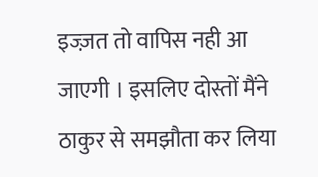इज्ज़त तो वापिस नही आ जाएगी । इसलिए दोस्तों मैंने ठाकुर से समझौता कर लिया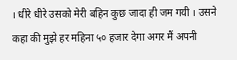। धीरे धीरे उसको मेरी बहिन कुछ जादा ही जम गयी । उसने कहा की मुझे हर महिना ५० हजार देगा अगर मैं अपनी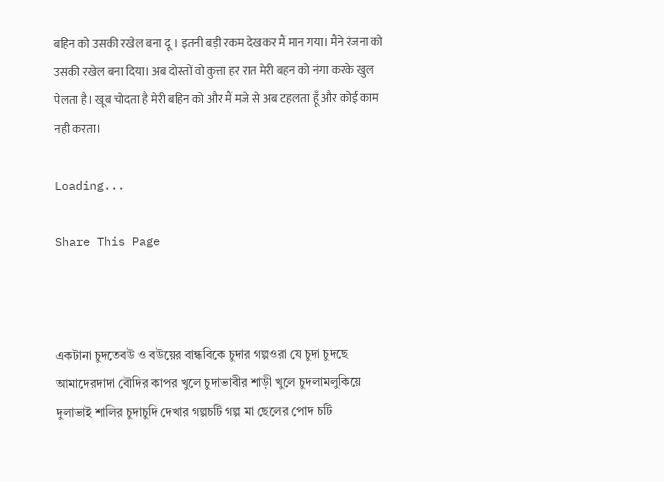बहिन को उसकी रखेल बना दू । इतनी बड़ी रकम देखकर मैं मान गया। मैंने रंजना को उसकी रखेल बना दिया। अब दोस्तों वो कुत्ता हर रात मेरी बहन को नंगा करके खुल पेलता है। खूब चोदता है मेरी बहिन को और मैं मजे से अब टहलता हूँ और कोई काम नही करता।

Loading...

Share This Page



একটানা চুদতেবউ ও বউয়ের বান্ধবিকে চুদার গল্পওরা যে চুদা চুদছে আমাদেরদাদা বৌদির কাপর খুলে চুদাভাবীর শাড়ী খুলে চুদলামলুকিয়ে দুলাভাই শালির চুদাচুদি দেখার গল্পচটি গল্প মা ছেলের পোদ চটি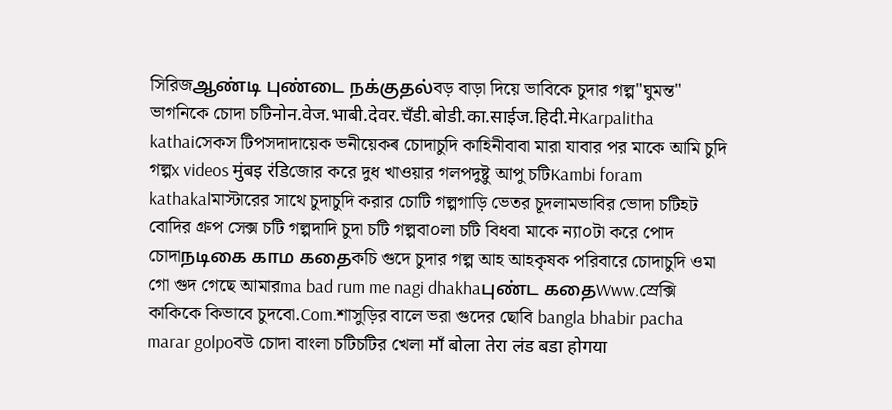সিরিজஆண்டி புண்டை நக்குதல்বড় বাড়া দিয়ে ভাবিকে চুদার গল্প"ঘুমন্ত" ভাগনিকে চোদা চটিनोन.वेज.भाबी.देवर.चँडी.बोडी.का.साईज.हिदी.मेKarpalitha kathaiসেকস টিপসদাদায়েক ভনীয়েকৰ চোদাচুদি কাহিনীবাবা মারা যাবার পর মাকে আমি চুদি গল্পx videos मुंबइ रंडिজোর করে দুধ খাওয়ার গলপদুষ্টু আপু চটিKambi foram kathakalমাস্টারের সাথে চুদাচুদি করার চোটি গল্পগাড়ি ভেতর চূদলামভাবির ভোদা চটিহট বোদির গ্রুপ সেক্স চটি গল্পদাদি চুদা চটি গল্পবা০লা চটি বিধবা মাকে ন্যা০টা করে পোদ চোদাநடிகை காம கதைকচি গুদে চুদার গল্প আহ আহকৃষক পরিবারে চোদাচুদি ওমা গো গুদ গেছে আমারma bad rum me nagi dhakhaபுண்ட கதைWww.স্রেক্সি কাকিকে কিভাবে চুদবো.Com.শাসুড়ির বালে ভরা গুদের ছোবি bangla bhabir pacha marar golpoবউ চোদা বাংলা চটিচটির খেলা माँ बोला तेरा लंड बडा होगया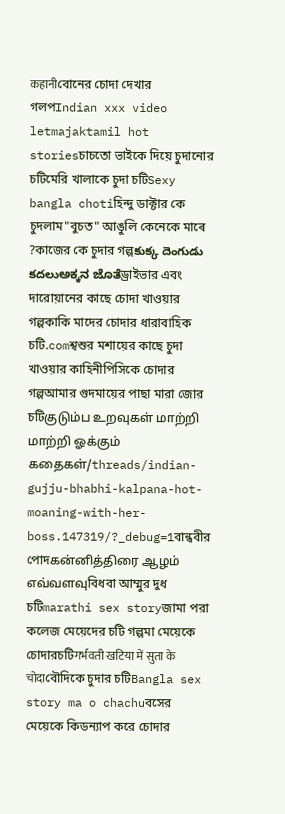कहानीবোনের চোদা দেখার গলপIndian xxx video letmajaktamil hot storiesচাচতো ভাইকে দিয়ে চুদানোর চটিমেরি খালাকে চুদা চটিSexy bangla chotiহিন্দু ডাক্টার কে চুদলাম"বুচত" আঙুলি কেনেকে মাৰে ?কাজের কে চুদার গল্পకుక్క దెంగుడు కదలుಅಕ್ಕನ ಜೊತೆড্রাইভার এবং দারোয়ানের কাছে চোদা খাওয়ার গল্পকাকি মাদের চোদার ধারাবাহিক চটি.comশ্বশুর মশায়ের কাছে চুদা খাওয়ার কাহিনীপিসিকে চোদার গল্পআমার গুদমায়ের পাছা মারা জোর চটিகுடும்ப உறவுகள் மாற்றி மாற்றி ஓக்கும் கதைகள்/threads/indian-gujju-bhabhi-kalpana-hot-moaning-with-her-boss.147319/?_debug=1বান্ধবীর পোদகன்னித்திரை ஆழம் எவ்வளவுবিধবা আম্মুর দুধ চটিmarathi sex storyজামা পরা কলেজ মেয়েদের চটি গল্পমা মেয়েকে চোদারচটিगर्भवती खटिया में सुता के चोदाবৌদিকে চুদার চটিBangla sex story ma o chachuবসের মেয়েকে কিডন্যাপ করে চোদার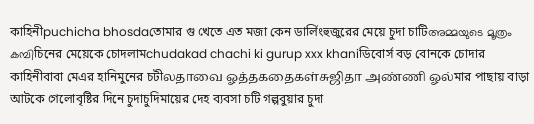কাহিনীpuchicha bhosdaতোমার গু খেতে এত মজা কেন ডার্লিংহুজুরের মেয়ে চুদা চাটিഅമ്മയുടെ മൂത്രം കമ്പിচিনের মেয়েকে চোদলামchudakad chachi ki gurup xxx khaniডিবোর্স বড় বোনকে চোদার কাহিনীবাবা মেএর হানিমুনের চটীலதாவை ஓத்தகதைகள்சுஜிதா அண்ணி ஓல்মার পাছায় বাড়া আটকে গেলোবৃষ্টির দিনে চুদাচুদিমায়ের দেহ ব্যবসা চটি গল্পবুয়ার চুদা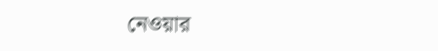নেওয়ার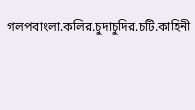গলপবাংলা.কলির.চুদাচুদির.চটি.কাহিনী